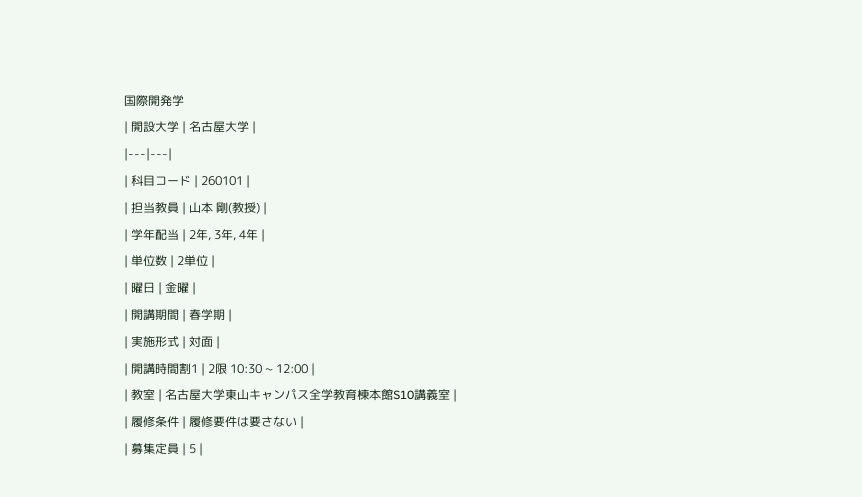国際開発学
| 開設大学 | 名古屋大学 |
|---|---|
| 科目コード | 260101 |
| 担当教員 | 山本 剛(教授) |
| 学年配当 | 2年, 3年, 4年 |
| 単位数 | 2単位 |
| 曜日 | 金曜 |
| 開講期間 | 春学期 |
| 実施形式 | 対面 |
| 開講時間割1 | 2限 10:30 ~ 12:00 |
| 教室 | 名古屋大学東山キャンパス全学教育棟本館S10講義室 |
| 履修条件 | 履修要件は要さない |
| 募集定員 | 5 |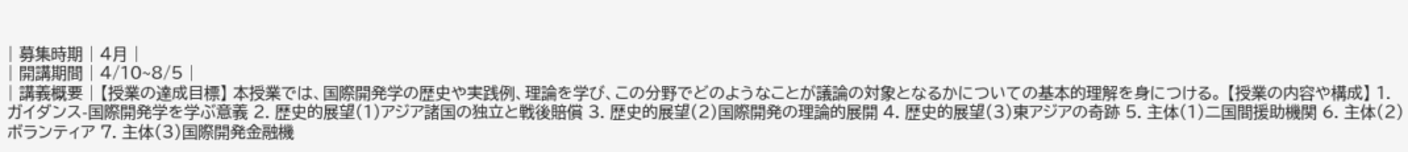| 募集時期 | 4月 |
| 開講期間 | 4/10~8/5 |
| 講義概要 | 【授業の達成目標】 本授業では、国際開発学の歴史や実践例、理論を学び、この分野でどのようなことが議論の対象となるかについての基本的理解を身につける。 【授業の内容や構成】 1. ガイダンス-国際開発学を学ぶ意義 2. 歴史的展望(1)アジア諸国の独立と戦後賠償 3. 歴史的展望(2)国際開発の理論的展開 4. 歴史的展望(3)東アジアの奇跡 5. 主体(1)二国間援助機関 6. 主体(2)ボランティア 7. 主体(3)国際開発金融機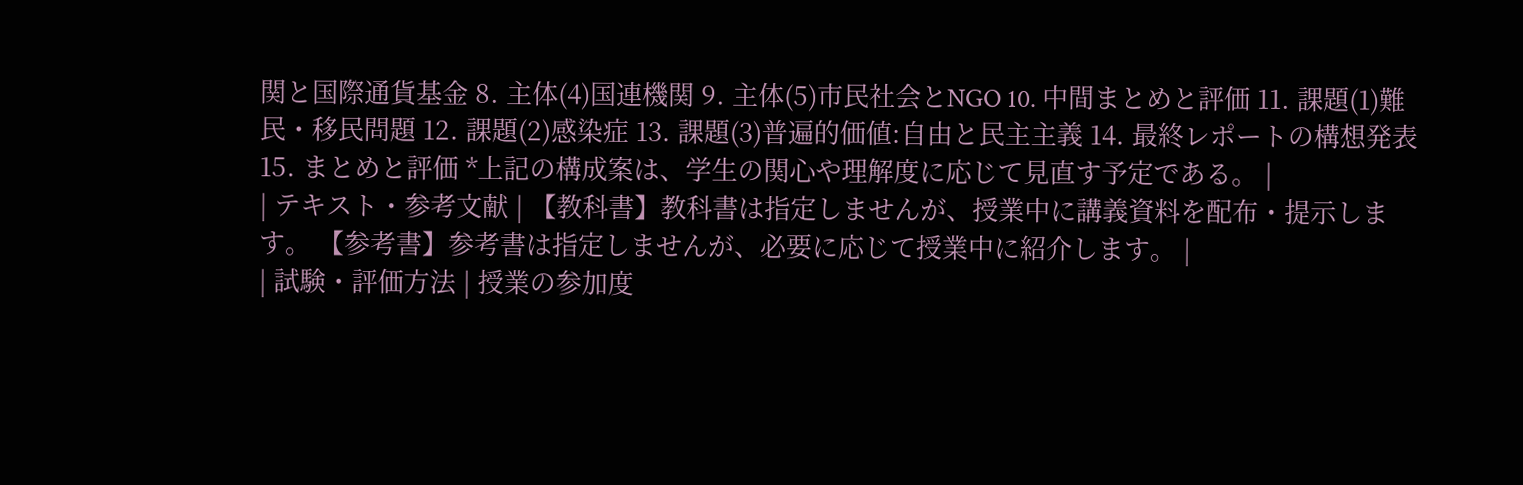関と国際通貨基金 8. 主体(4)国連機関 9. 主体(5)市民社会とNGO 10. 中間まとめと評価 11. 課題(1)難民・移民問題 12. 課題(2)感染症 13. 課題(3)普遍的価値:自由と民主主義 14. 最終レポートの構想発表 15. まとめと評価 *上記の構成案は、学生の関心や理解度に応じて見直す予定である。 |
| テキスト・参考文献 | 【教科書】教科書は指定しませんが、授業中に講義資料を配布・提示します。 【参考書】参考書は指定しませんが、必要に応じて授業中に紹介します。 |
| 試験・評価方法 | 授業の参加度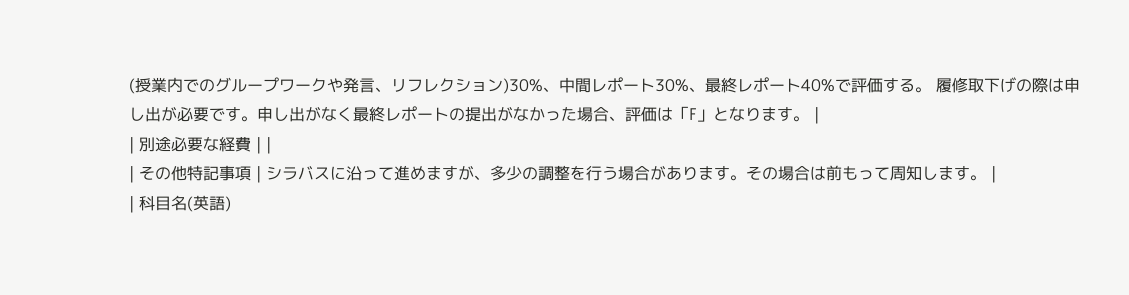(授業内でのグループワークや発言、リフレクション)30%、中間レポート30%、最終レポート40%で評価する。 履修取下げの際は申し出が必要です。申し出がなく最終レポートの提出がなかった場合、評価は「F」となります。 |
| 別途必要な経費 | |
| その他特記事項 | シラバスに沿って進めますが、多少の調整を行う場合があります。その場合は前もって周知します。 |
| 科目名(英語)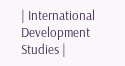| International Development Studies |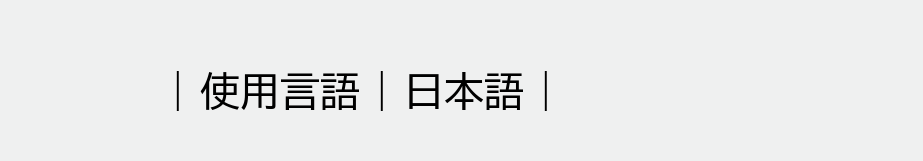| 使用言語 | 日本語 |